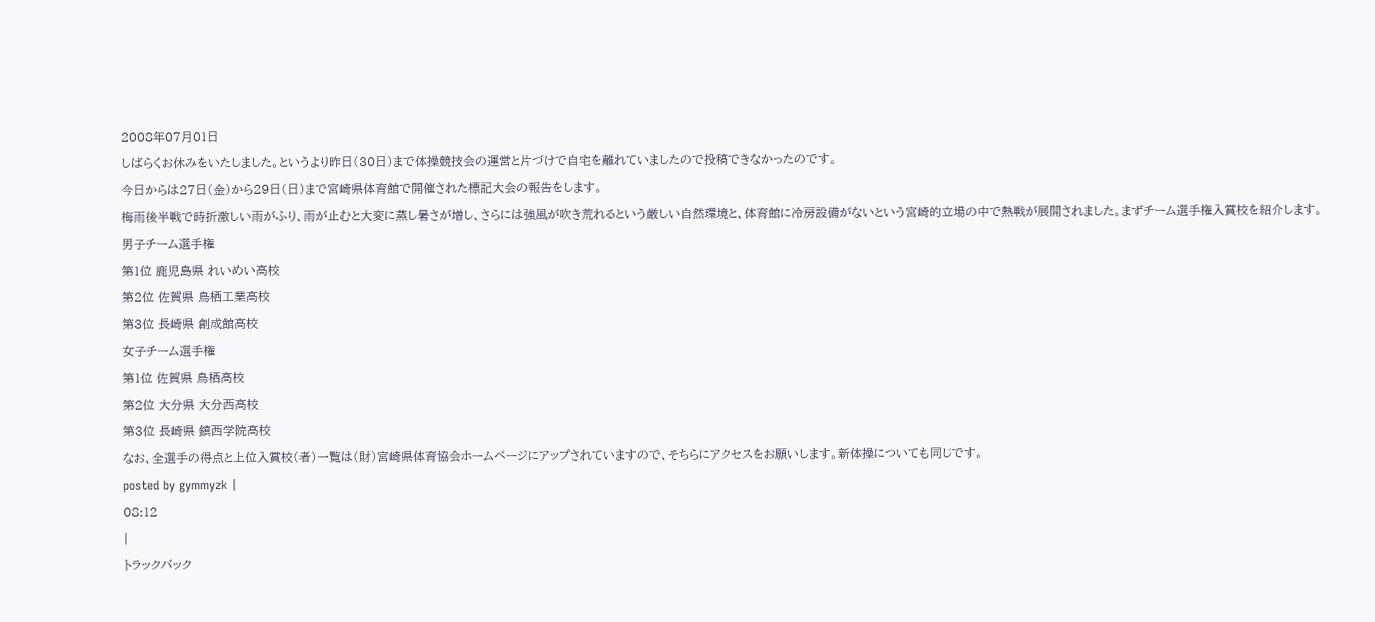2008年07月01日
しばらくお休みをいたしました。というより昨日(30日)まで体操競技会の運営と片づけで自宅を離れていましたので投稿できなかったのです。
今日からは27日(金)から29日(日)まで宮崎県体育館で開催された標記大会の報告をします。
梅雨後半戦で時折激しい雨がふり、雨が止むと大変に蒸し暑さが増し、さらには強風が吹き荒れるという厳しい自然環境と、体育館に冷房設備がないという宮崎的立場の中で熱戦が展開されました。まずチーム選手権入賞校を紹介します。
男子チーム選手権
第1位 鹿児島県 れいめい高校
第2位 佐賀県 鳥栖工業高校
第3位 長崎県 創成館高校
女子チーム選手権
第1位 佐賀県 鳥栖高校
第2位 大分県 大分西高校
第3位 長崎県 鎮西学院高校
なお、全選手の得点と上位入賞校(者)一覧は(財)宮崎県体育協会ホームページにアップされていますので、そちらにアクセスをお願いします。新体操についても同じです。
posted by gymmyzk |
08:12
|
トラックバック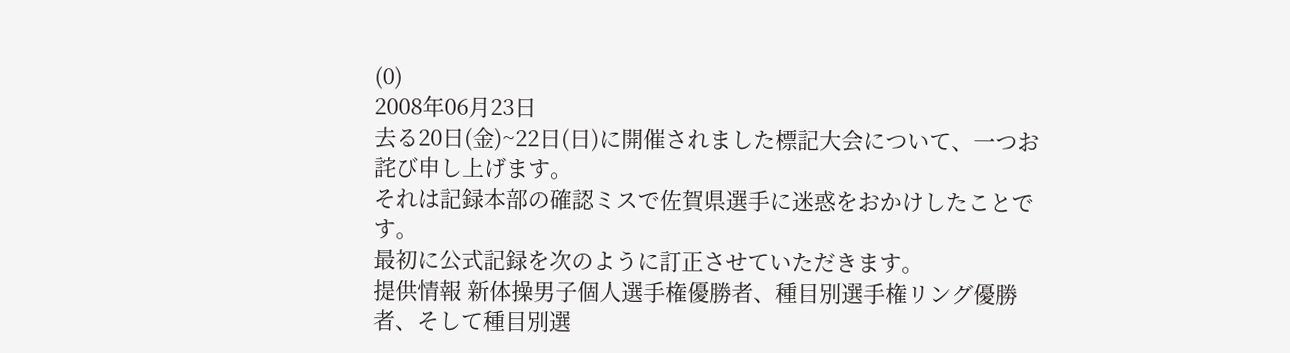(0)
2008年06月23日
去る20日(金)~22日(日)に開催されました標記大会について、一つお詫び申し上げます。
それは記録本部の確認ミスで佐賀県選手に迷惑をおかけしたことです。
最初に公式記録を次のように訂正させていただきます。
提供情報 新体操男子個人選手権優勝者、種目別選手権リング優勝者、そして種目別選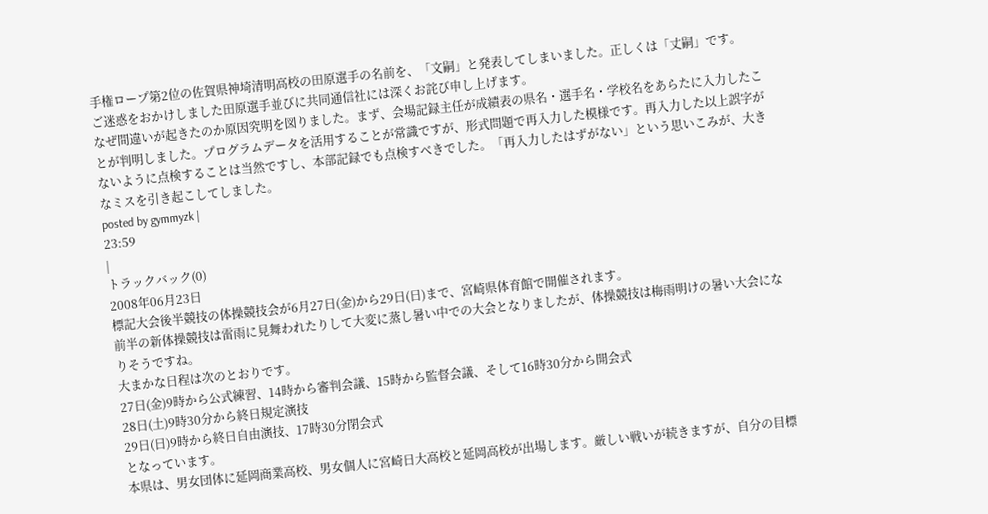手権ロープ第2位の佐賀県神埼清明高校の田原選手の名前を、「文嗣」と発表してしまいました。正しくは「丈嗣」です。
ご迷惑をおかけしました田原選手並びに共同通信社には深くお詫び申し上げます。
なぜ間違いが起きたのか原因究明を図りました。まず、会場記録主任が成績表の県名・選手名・学校名をあらたに入力したことが判明しました。プログラムデータを活用することが常識ですが、形式問題で再入力した模様です。再入力した以上誤字がないように点検することは当然ですし、本部記録でも点検すべきでした。「再入力したはずがない」という思いこみが、大きなミスを引き起こしてしました。
posted by gymmyzk |
23:59
|
トラックバック(0)
2008年06月23日
標記大会後半競技の体操競技会が6月27日(金)から29日(日)まで、宮崎県体育館で開催されます。
前半の新体操競技は雷雨に見舞われたりして大変に蒸し暑い中での大会となりましたが、体操競技は梅雨明けの暑い大会になりそうですね。
大まかな日程は次のとおりです。
27日(金)9時から公式練習、14時から審判会議、15時から監督会議、そして16時30分から開会式
28日(土)9時30分から終日規定演技
29日(日)9時から終日自由演技、17時30分閉会式
となっています。
本県は、男女団体に延岡商業高校、男女個人に宮崎日大高校と延岡高校が出場します。厳しい戦いが続きますが、自分の目標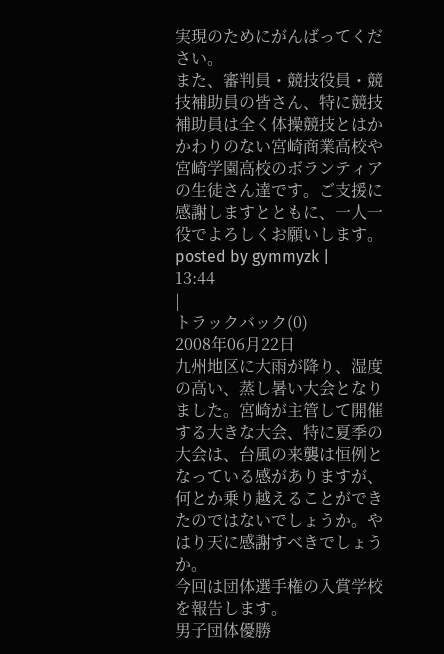実現のためにがんばってください。
また、審判員・競技役員・競技補助員の皆さん、特に競技補助員は全く体操競技とはかかわりのない宮崎商業高校や宮崎学園高校のボランティアの生徒さん達です。ご支援に感謝しますとともに、一人一役でよろしくお願いします。
posted by gymmyzk |
13:44
|
トラックバック(0)
2008年06月22日
九州地区に大雨が降り、湿度の高い、蒸し暑い大会となりました。宮崎が主管して開催する大きな大会、特に夏季の大会は、台風の来襲は恒例となっている感がありますが、何とか乗り越えることができたのではないでしょうか。やはり天に感謝すべきでしょうか。
今回は団体選手権の入賞学校を報告します。
男子団体優勝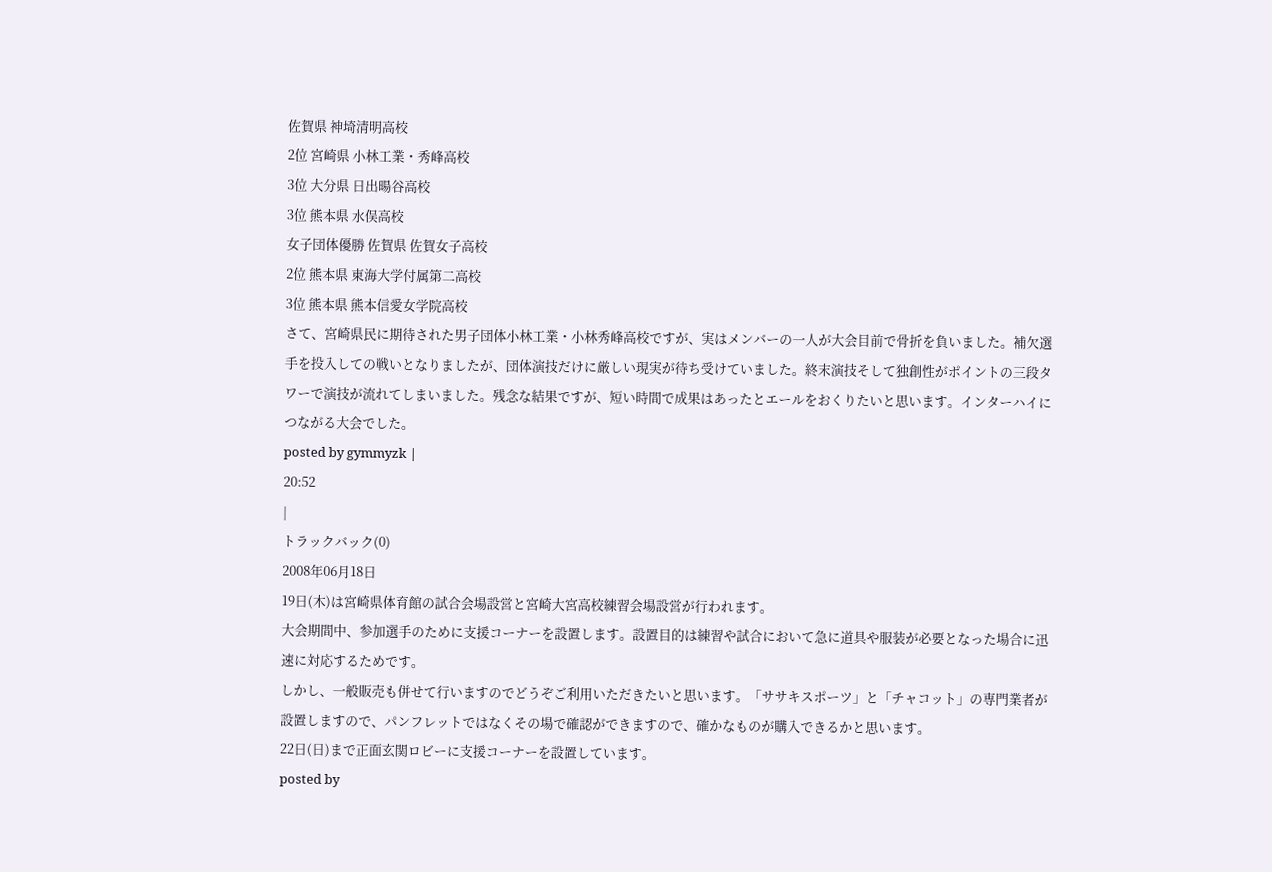佐賀県 神埼清明高校
2位 宮崎県 小林工業・秀峰高校
3位 大分県 日出暘谷高校
3位 熊本県 水俣高校
女子団体優勝 佐賀県 佐賀女子高校
2位 熊本県 東海大学付属第二高校
3位 熊本県 熊本信愛女学院高校
さて、宮崎県民に期待された男子団体小林工業・小林秀峰高校ですが、実はメンバーの一人が大会目前で骨折を負いました。補欠選手を投入しての戦いとなりましたが、団体演技だけに厳しい現実が待ち受けていました。終末演技そして独創性がポイントの三段タワーで演技が流れてしまいました。残念な結果ですが、短い時間で成果はあったとエールをおくりたいと思います。インターハイにつながる大会でした。
posted by gymmyzk |
20:52
|
トラックバック(0)
2008年06月18日
19日(木)は宮崎県体育館の試合会場設営と宮崎大宮高校練習会場設営が行われます。
大会期間中、参加選手のために支援コーナーを設置します。設置目的は練習や試合において急に道具や服装が必要となった場合に迅速に対応するためです。
しかし、一般販売も併せて行いますのでどうぞご利用いただきたいと思います。「ササキスポーツ」と「チャコット」の専門業者が設置しますので、パンフレットではなくその場で確認ができますので、確かなものが購入できるかと思います。
22日(日)まで正面玄関ロビーに支援コーナーを設置しています。
posted by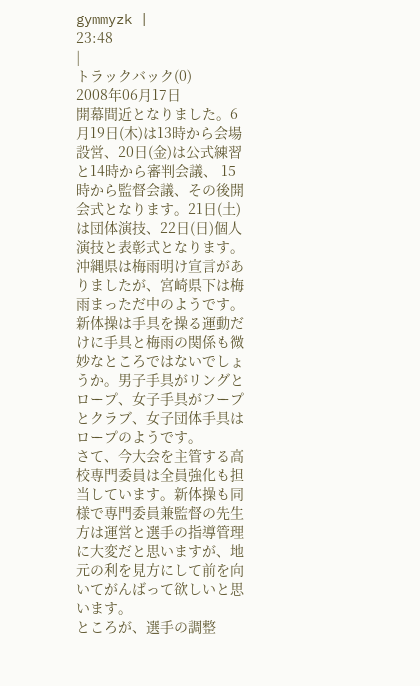gymmyzk |
23:48
|
トラックバック(0)
2008年06月17日
開幕間近となりました。6月19日(木)は13時から会場設営、20日(金)は公式練習と14時から審判会議、 15時から監督会議、その後開会式となります。21日(土)は団体演技、22日(日)個人演技と表彰式となります。
沖縄県は梅雨明け宣言がありましたが、宮崎県下は梅雨まっただ中のようです。新体操は手具を操る運動だけに手具と梅雨の関係も微妙なところではないでしょうか。男子手具がリングとロープ、女子手具がフープとクラブ、女子団体手具はロープのようです。
さて、今大会を主管する高校専門委員は全員強化も担当しています。新体操も同様で専門委員兼監督の先生方は運営と選手の指導管理に大変だと思いますが、地元の利を見方にして前を向いてがんばって欲しいと思います。
ところが、選手の調整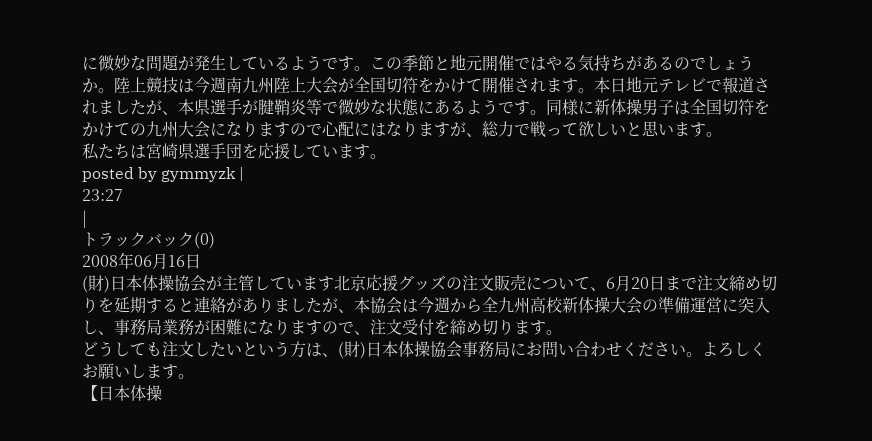に微妙な問題が発生しているようです。この季節と地元開催ではやる気持ちがあるのでしょうか。陸上競技は今週南九州陸上大会が全国切符をかけて開催されます。本日地元テレビで報道されましたが、本県選手が腱鞘炎等で微妙な状態にあるようです。同様に新体操男子は全国切符をかけての九州大会になりますので心配にはなりますが、総力で戦って欲しいと思います。
私たちは宮崎県選手団を応援しています。
posted by gymmyzk |
23:27
|
トラックバック(0)
2008年06月16日
(財)日本体操協会が主管しています北京応援グッズの注文販売について、6月20日まで注文締め切りを延期すると連絡がありましたが、本協会は今週から全九州高校新体操大会の準備運営に突入し、事務局業務が困難になりますので、注文受付を締め切ります。
どうしても注文したいという方は、(財)日本体操協会事務局にお問い合わせください。よろしくお願いします。
【日本体操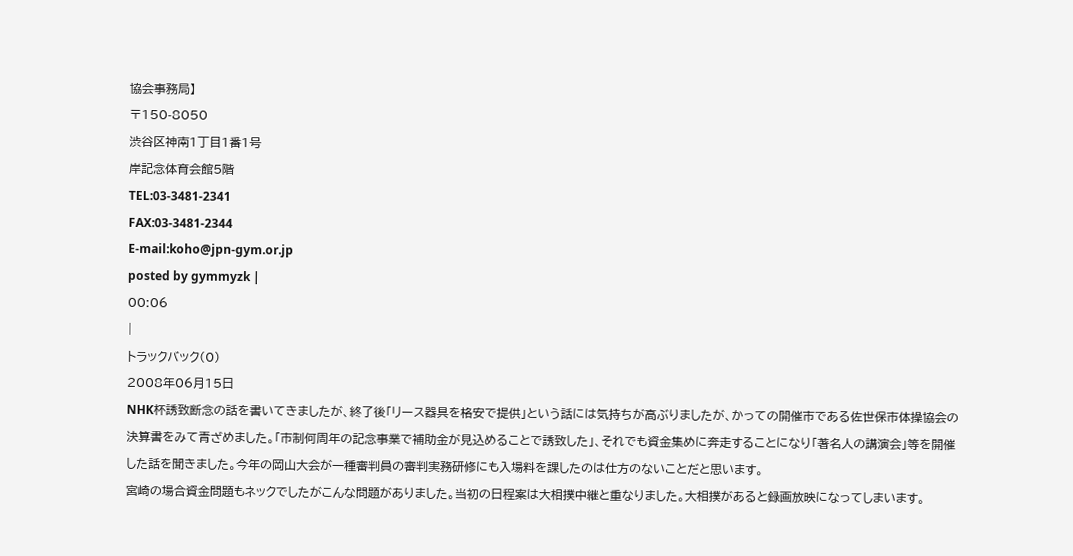協会事務局】
〒150-8050
渋谷区神南1丁目1番1号
岸記念体育会館5階
TEL:03-3481-2341
FAX:03-3481-2344
E-mail:koho@jpn-gym.or.jp
posted by gymmyzk |
00:06
|
トラックバック(0)
2008年06月15日
NHK杯誘致断念の話を書いてきましたが、終了後「リース器具を格安で提供」という話には気持ちが高ぶりましたが、かっての開催市である佐世保市体操協会の決算書をみて青ざめました。「市制何周年の記念事業で補助金が見込めることで誘致した」、それでも資金集めに奔走することになり「著名人の講演会」等を開催した話を聞きました。今年の岡山大会が一種審判員の審判実務研修にも入場料を課したのは仕方のないことだと思います。
宮崎の場合資金問題もネックでしたがこんな問題がありました。当初の日程案は大相撲中継と重なりました。大相撲があると録画放映になってしまいます。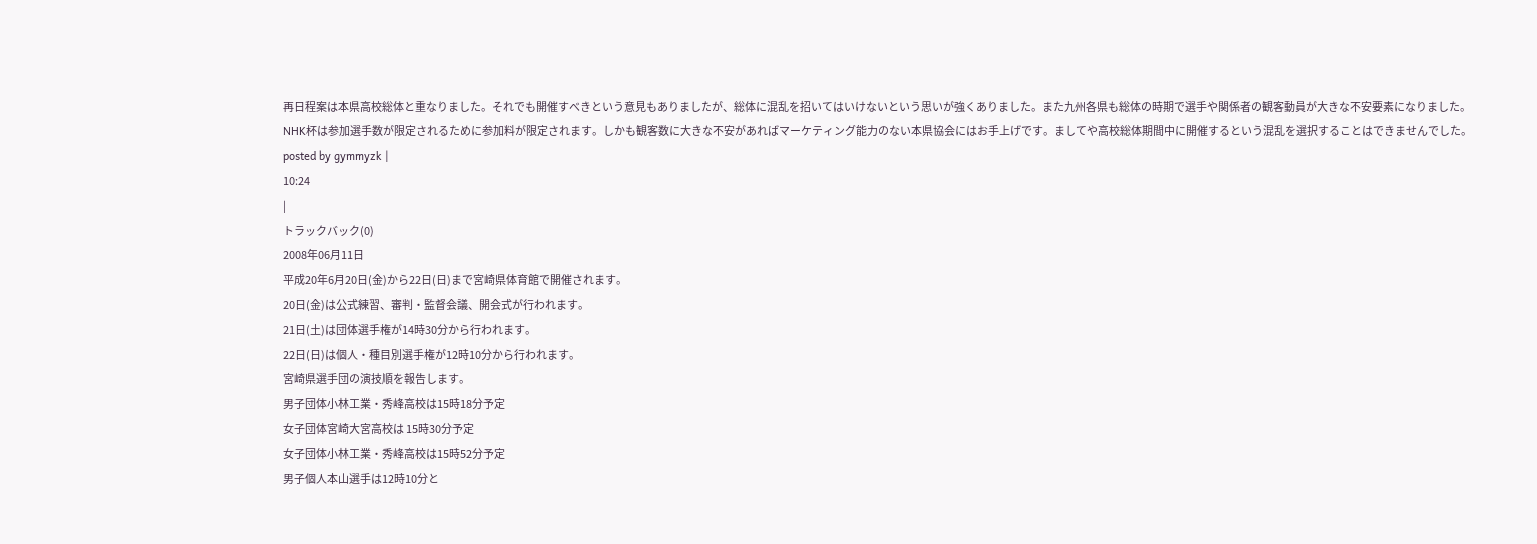再日程案は本県高校総体と重なりました。それでも開催すべきという意見もありましたが、総体に混乱を招いてはいけないという思いが強くありました。また九州各県も総体の時期で選手や関係者の観客動員が大きな不安要素になりました。
NHK杯は参加選手数が限定されるために参加料が限定されます。しかも観客数に大きな不安があればマーケティング能力のない本県協会にはお手上げです。ましてや高校総体期間中に開催するという混乱を選択することはできませんでした。
posted by gymmyzk |
10:24
|
トラックバック(0)
2008年06月11日
平成20年6月20日(金)から22日(日)まで宮崎県体育館で開催されます。
20日(金)は公式練習、審判・監督会議、開会式が行われます。
21日(土)は団体選手権が14時30分から行われます。
22日(日)は個人・種目別選手権が12時10分から行われます。
宮崎県選手団の演技順を報告します。
男子団体小林工業・秀峰高校は15時18分予定
女子団体宮崎大宮高校は 15時30分予定
女子団体小林工業・秀峰高校は15時52分予定
男子個人本山選手は12時10分と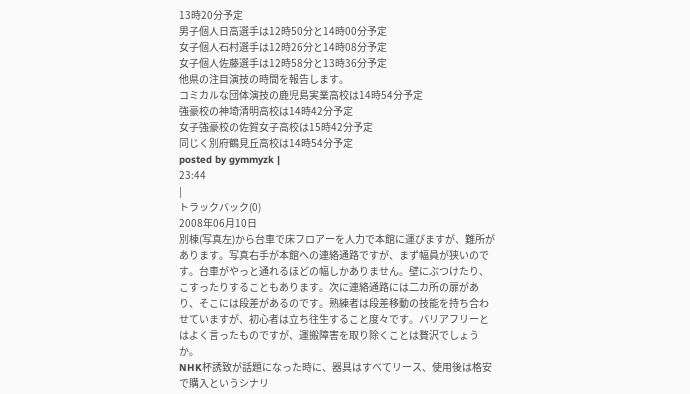13時20分予定
男子個人日高選手は12時50分と14時00分予定
女子個人石村選手は12時26分と14時08分予定
女子個人佐藤選手は12時58分と13時36分予定
他県の注目演技の時間を報告します。
コミカルな団体演技の鹿児島実業高校は14時54分予定
強豪校の神埼清明高校は14時42分予定
女子強豪校の佐賀女子高校は15時42分予定
同じく別府鶴見丘高校は14時54分予定
posted by gymmyzk |
23:44
|
トラックバック(0)
2008年06月10日
別棟(写真左)から台車で床フロアーを人力で本館に運びますが、難所があります。写真右手が本館への連絡通路ですが、まず幅員が狭いのです。台車がやっと通れるほどの幅しかありません。壁にぶつけたり、こすったりすることもあります。次に連絡通路には二カ所の扉があり、そこには段差があるのです。熟練者は段差移動の技能を持ち合わせていますが、初心者は立ち往生すること度々です。バリアフリーとはよく言ったものですが、運搬障害を取り除くことは贅沢でしょうか。
NHK杯誘致が話題になった時に、器具はすべてリース、使用後は格安で購入というシナリ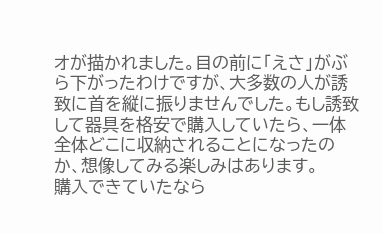オが描かれました。目の前に「えさ」がぶら下がったわけですが、大多数の人が誘致に首を縦に振りませんでした。もし誘致して器具を格安で購入していたら、一体全体どこに収納されることになったのか、想像してみる楽しみはあります。
購入できていたなら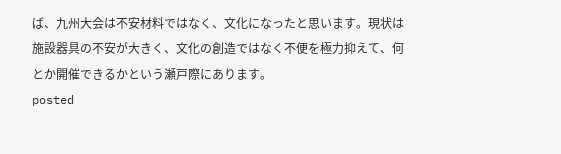ば、九州大会は不安材料ではなく、文化になったと思います。現状は施設器具の不安が大きく、文化の創造ではなく不便を極力抑えて、何とか開催できるかという瀬戸際にあります。
posted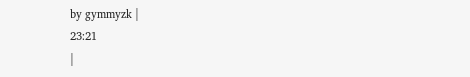by gymmyzk |
23:21
|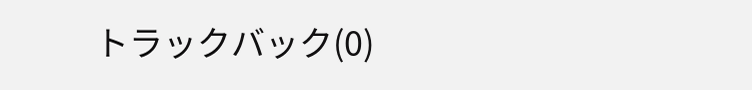トラックバック(0)